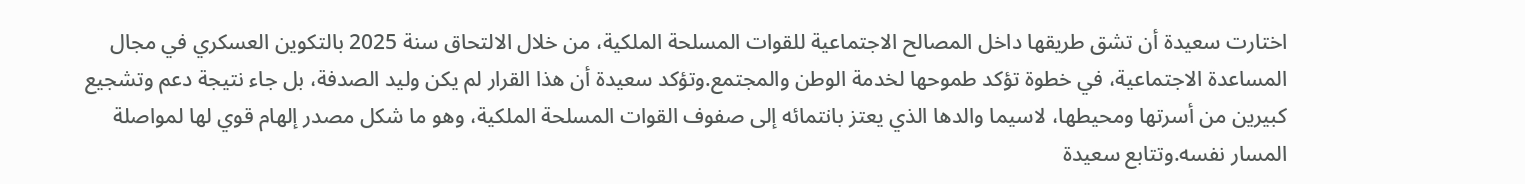اختارت سعيدة أن تشق طريقها داخل المصالح الاجتماعية للقوات المسلحة الملكية، من خلال الالتحاق سنة 2025 بالتكوين العسكري في مجال المساعدة الاجتماعية، في خطوة تؤكد طموحها لخدمة الوطن والمجتمع.وتؤكد سعيدة أن هذا القرار لم يكن وليد الصدفة، بل جاء نتيجة دعم وتشجيع كبيرين من أسرتها ومحيطها، لاسيما والدها الذي يعتز بانتمائه إلى صفوف القوات المسلحة الملكية، وهو ما شكل مصدر إلهام قوي لها لمواصلة المسار نفسه.وتتابع سعيدة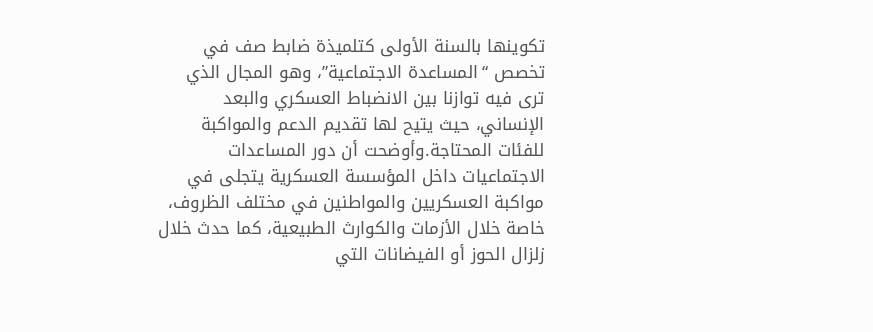تكوينها بالسنة الأولى كتلميذة ضابط صف في تخصص “المساعدة الاجتماعية”، وهو المجال الذي ترى فيه توازنا بين الانضباط العسكري والبعد الإنساني، حيث يتيح لها تقديم الدعم والمواكبة للفئات المحتاجة.وأوضحت أن دور المساعدات الاجتماعيات داخل المؤسسة العسكرية يتجلى في مواكبة العسكريين والمواطنين في مختلف الظروف، خاصة خلال الأزمات والكوارث الطبيعية، كما حدث خلال زلزال الحوز أو الفيضانات التي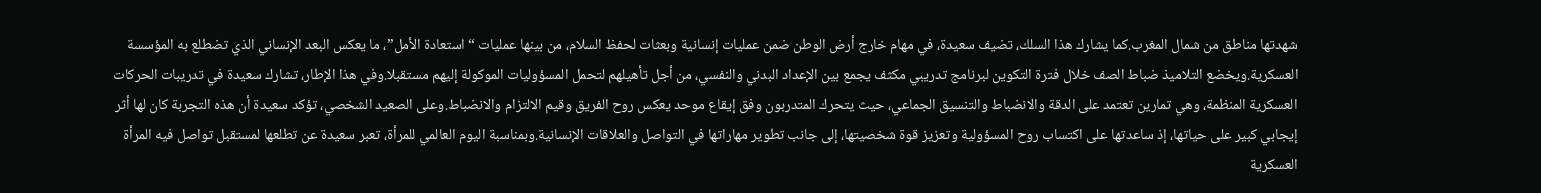شهدتها مناطق من شمال المغرب.كما يشارك هذا السلك، تضيف سعيدة، في مهام خارج أرض الوطن ضمن عمليات إنسانية وبعثات لحفظ السلام، من بينها عمليات “استعادة الأمل”، ما يعكس البعد الإنساني الذي تضطلع به المؤسسة العسكرية.ويخضع التلاميذ ضباط الصف خلال فترة التكوين لبرنامج تدريبي مكثف يجمع بين الإعداد البدني والنفسي، من أجل تأهيلهم لتحمل المسؤوليات الموكولة إليهم مستقبلا.وفي هذا الإطار، تشارك سعيدة في تدريبات الحركات العسكرية المنظمة، وهي تمارين تعتمد على الدقة والانضباط والتنسيق الجماعي، حيث يتحرك المتدربون وفق إيقاع موحد يعكس روح الفريق وقيم الالتزام والانضباط.وعلى الصعيد الشخصي، تؤكد سعيدة أن هذه التجربة كان لها أثر إيجابي كبير على حياتها، إذ ساعدتها على اكتساب روح المسؤولية وتعزيز قوة شخصيتها، إلى جانب تطوير مهاراتها في التواصل والعلاقات الإنسانية.وبمناسبة اليوم العالمي للمرأة، تعبر سعيدة عن تطلعها لمستقبل تواصل فيه المرأة العسكرية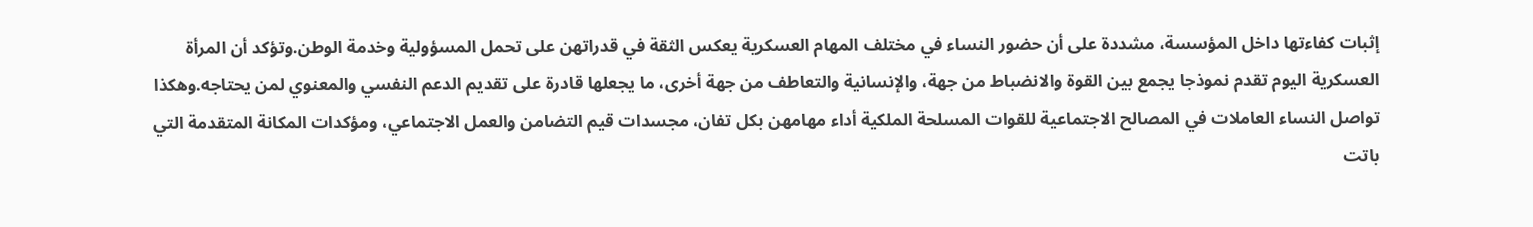إثبات كفاءتها داخل المؤسسة، مشددة على أن حضور النساء في مختلف المهام العسكرية يعكس الثقة في قدراتهن على تحمل المسؤولية وخدمة الوطن.وتؤكد أن المرأة العسكرية اليوم تقدم نموذجا يجمع بين القوة والانضباط من جهة، والإنسانية والتعاطف من جهة أخرى، ما يجعلها قادرة على تقديم الدعم النفسي والمعنوي لمن يحتاجه.وهكذا تواصل النساء العاملات في المصالح الاجتماعية للقوات المسلحة الملكية أداء مهامهن بكل تفان، مجسدات قيم التضامن والعمل الاجتماعي، ومؤكدات المكانة المتقدمة التي باتت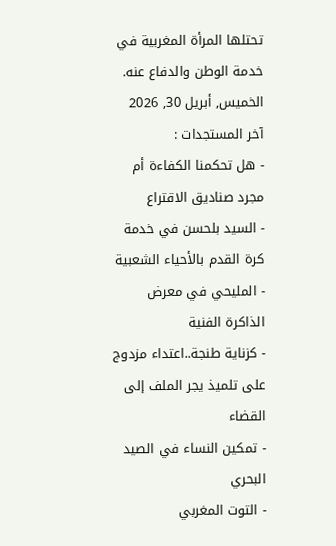تحتلها المرأة المغربية في خدمة الوطن والدفاع عنه.
الخميس, أبريل 30, 2026
آخر المستجدات :
- هل تحكمنا الكفاءة أم مجرد صناديق الاقتراع
- السيد بلحسن في خدمة كرة القدم بالأحياء الشعبية
- المليحي في معرض الذاكرة الفنية
- كزناية طنجة..اعتداء مزدوج على تلميذ يجر الملف إلى القضاء
- تمكين النساء في الصيد البحري
- التوت المغربي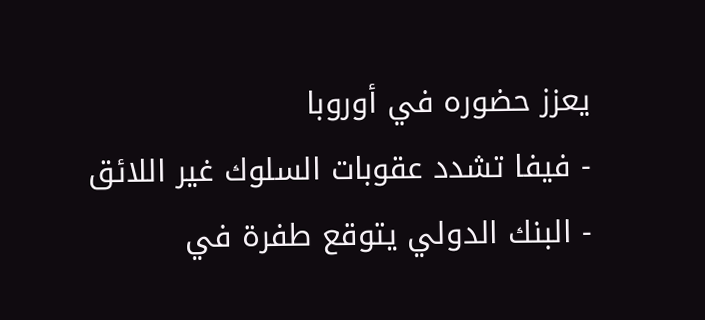يعزز حضوره في أوروبا
- فيفا تشدد عقوبات السلوك غير اللائق
- البنك الدولي يتوقع طفرة في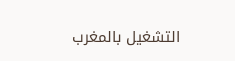التشغيل بالمغرب